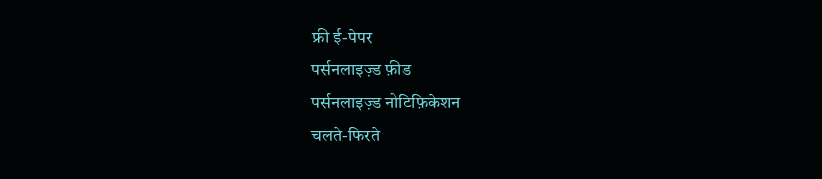फ्री ई-पेपर
पर्सनलाइज़्ड फ़ीड
पर्सनलाइज़्ड नोटिफ़िकेशन
चलते-फिरते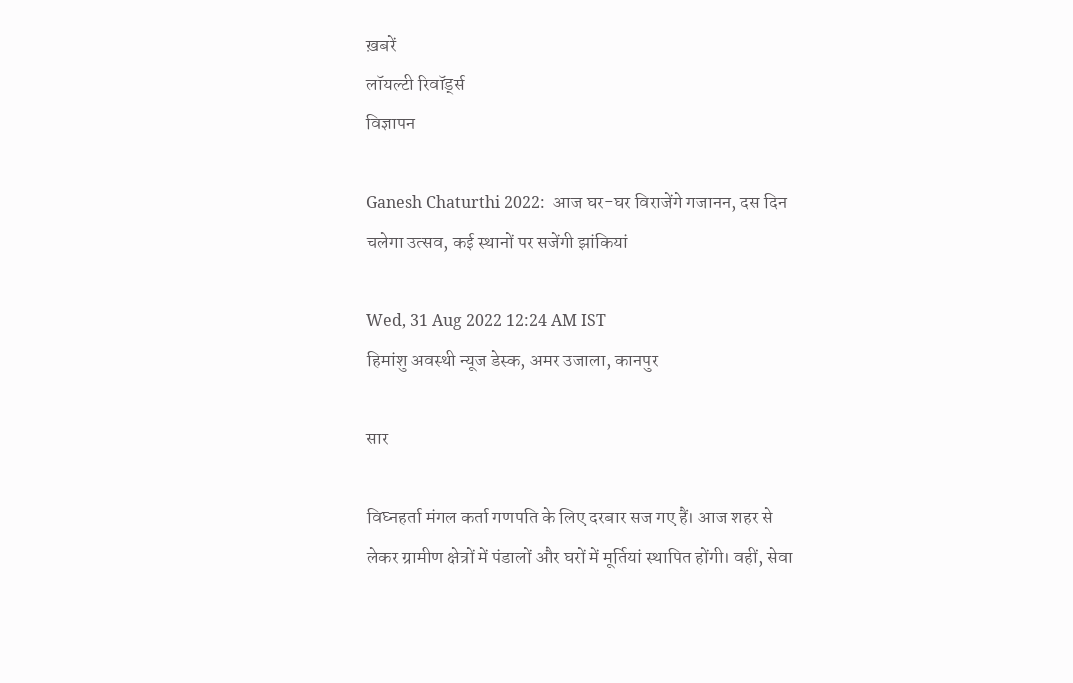ख़बरें
लॉयल्टी रिवॉर्ड्स
विज्ञापन

Ganesh Chaturthi 2022:  आज घर-घर विराजेंगे गजानन, दस दिन चलेगा उत्सव, कई स्थानों पर सजेंगी झांकियां

Wed, 31 Aug 2022 12:24 AM IST
हिमांशु अवस्थी न्यूज डेस्क, अमर उजाला, कानपुर

सार

विघ्नहर्ता मंगल कर्ता गणपति के लिए दरबार सज गए हैं। आज शहर से लेकर ग्रामीण क्षेत्रों में पंडालों और घरों में मूर्तियां स्थापित होंगी। वहीं, सेवा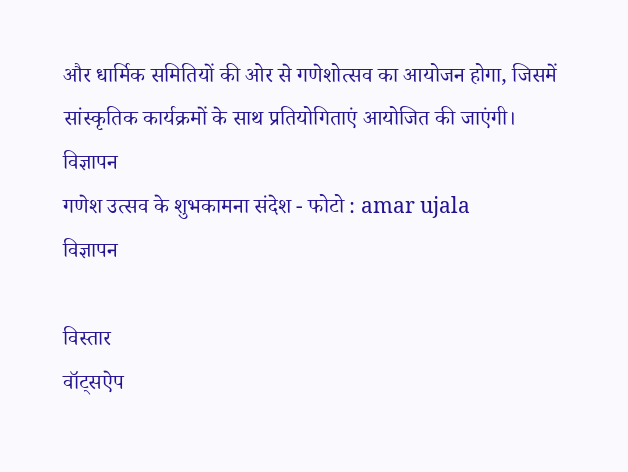और धार्मिक समितियों की ओर से गणेशोत्सव का आयोजन होगा, जिसमें सांस्कृतिक कार्यक्रमों के साथ प्रतियोगिताएं आयोजित की जाएंगी।
विज्ञापन
गणेश उत्सव के शुभकामना संदेश - फोटो : amar ujala
विज्ञापन

विस्तार
वॉट्सऐप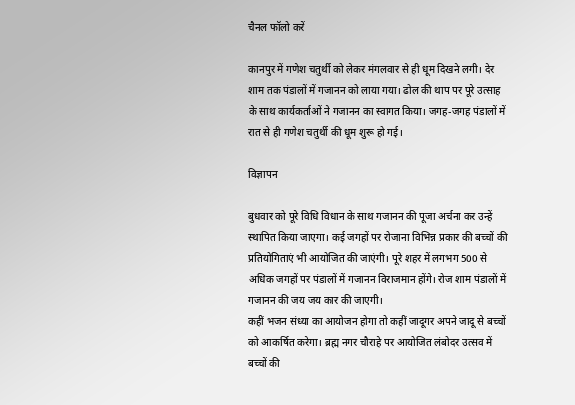चैनल फॉलो करें

कानपुर में गणेश चतुर्थी को लेकर मंगलवार से ही धूम दिखने लगी। देर शाम तक पंडालों में गजानन को लाया गया। ढोल की थाप पर पूरे उत्साह के साथ कार्यकर्ताओं ने गजानन का स्वागत किया। जगह-जगह पंडालों में रात से ही गणेश चतुर्थी की धूम शुरू हो गई।

विज्ञापन

बुधवार को पूरे विधि विधान के साथ गजानन की पूजा अर्चना कर उन्हें स्थापित किया जाएगा। कई जगहों पर रोजाना विभिन्न प्रकार की बच्चों की प्रतियोगिताएं भी आयोजित की जाएंगी। पूरे शहर में लगभग 500 से अधिक जगहों पर पंडालों में गजानन विराजमान होंगे। रोज शाम पंडालों में गजानन की जय जय कार की जाएगी।
कहीं भजन संध्या का आयोजन होगा तो कहीं जादूगर अपने जादू से बच्चों को आकर्षित करेगा। ब्रह्म नगर चौराहे पर आयोजित लंबोदर उत्सव में बच्चों की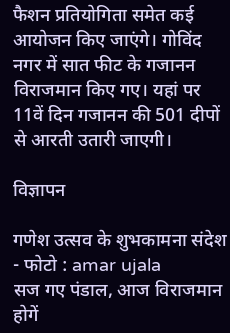फैशन प्रतियोगिता समेत कई आयोजन किए जाएंगे। गोविंद नगर में सात फीट के गजानन विराजमान किए गए। यहां पर 11वें दिन गजानन की 501 दीपों से आरती उतारी जाएगी।

विज्ञापन

गणेश उत्सव के शुभकामना संदेश - फोटो : amar ujala
सज गए पंडाल, आज विराजमान होगें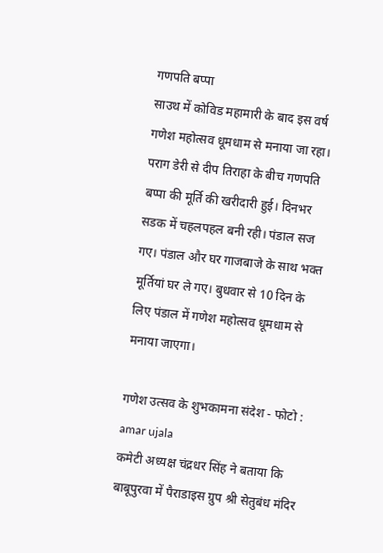गणपति बप्पा
साउथ में कोविड महामारी के बाद इस वर्ष गणेश महोत्सव धूमधाम से मनाया जा रहा। पराग डेरी से दीप तिराहा के बीच गणपति बप्पा की मूर्ति की खरीदारी हुई। दिनभर सडक में चहलपहल बनी रही। पंडाल सज गए। पंडाल और घर गाजबाजे के साथ भक्त मूर्तियां घर ले गए। बुधवार से 10 दिन के लिए पंडाल में गणेश महोत्सव धूमधाम से मनाया जाएगा।

गणेश उत्सव के शुभकामना संदेश - फोटो : amar ujala
कमेटी अध्यक्ष चंद्रधर सिंह ने बताया कि बाबूपुरवा में पैराडाइस ग्रुप श्री सेतुबंध मंदिर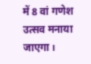में 8 वां गणेश उत्सव मनाया जाएगा।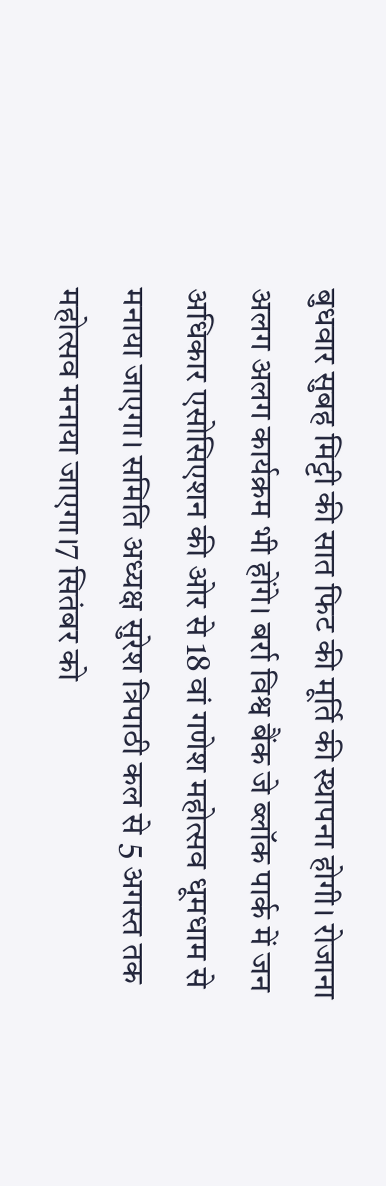बुधवार सुबह मिट्टी की सात फिट की मूर्ति की स्थापना होगी। रोजाना अलग अलग कार्यक्रम भी होंगे। बर्रा विश्व बैंक जे ब्लॉक पार्क में जन अधिकार एसोसिएशन की ओर से 18 वां गणेश महोत्सव धूमधाम से मनाया जाएगा। समिति अध्यक्ष सुरेश त्रिपाठी कल से 5 अगस्त तक महोत्सव मनाया जाएगा।7 सितंबर को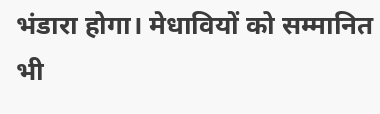भंडारा होगा। मेधावियों को सम्मानित भी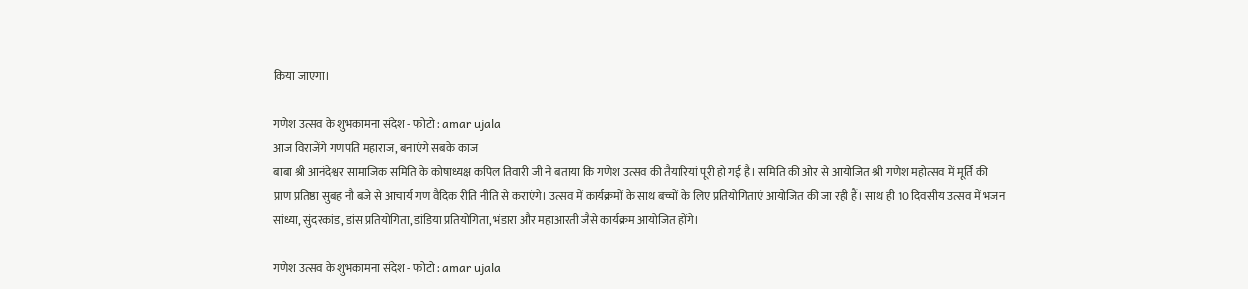किया जाएगा।

गणेश उत्सव के शुभकामना संदेश - फोटो : amar ujala
आज विराजेंगे गणपति महाराज, बनाएंगे सबके काज
बाबा श्री आनंदेश्वर सामाजिक समिति के कोषाध्यक्ष कपिल तिवारी जी ने बताया कि गणेश उत्सव की तैयारियां पूरी हो गई है। समिति की ओर से आयोजित श्री गणेश महोत्सव में मूर्ति की प्राण प्रतिष्ठा सुबह नौ बजे से आचार्य गण वैदिक रीति नीति से कराएंगे। उत्सव में कार्यक्रमों के साथ बच्चों के लिए प्रतियोगिताएं आयोजित की जा रही हैं। साथ ही 10 दिवसीय उत्सव में भजन सांध्या, सुंदरकांड, डांस प्रतियोगिता, डांडिया प्रतियोगिता, भंडारा और महाआरती जैसे कार्यक्रम आयोजित होंगे।

गणेश उत्सव के शुभकामना संदेश - फोटो : amar ujala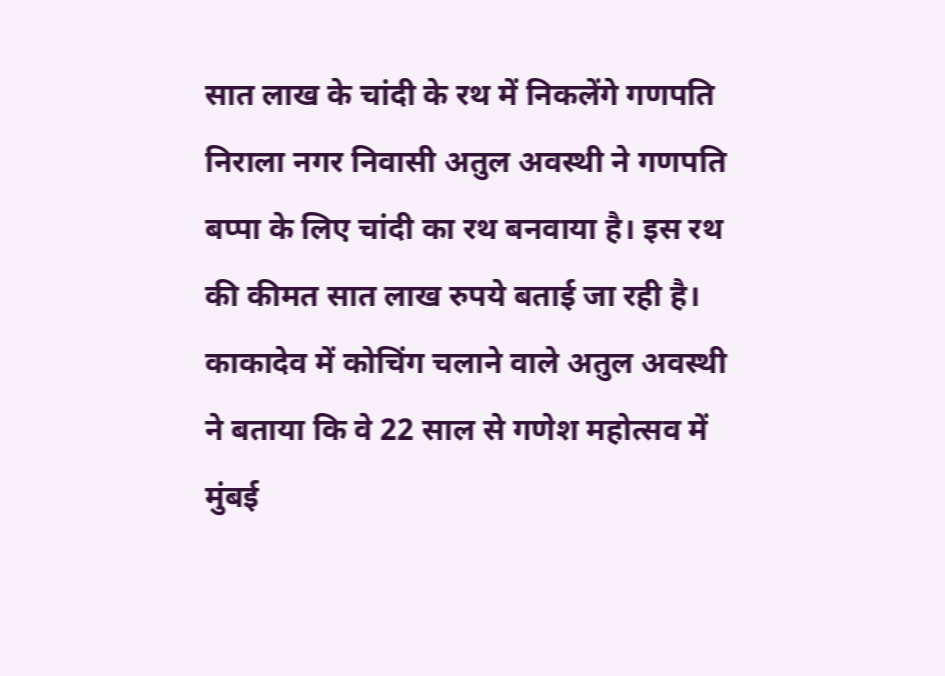सात लाख के चांदी के रथ में निकलेंगे गणपति
निराला नगर निवासी अतुल अवस्थी ने गणपति बप्पा के लिए चांदी का रथ बनवाया है। इस रथ की कीमत सात लाख रुपये बताई जा रही है। काकादेव में कोचिंग चलाने वाले अतुल अवस्थी ने बताया कि वे 22 साल से गणेश महोत्सव में मुंबई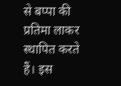से बप्पा की प्रतिमा लाकर स्थापित करते हैं। इस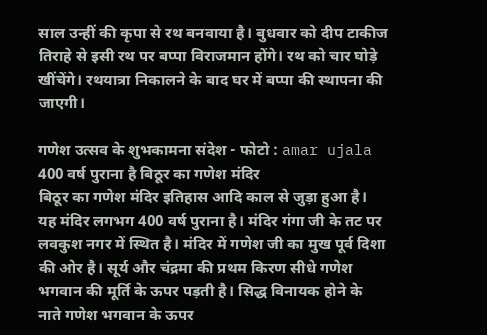साल उन्हीं की कृपा से रथ बनवाया है। बुधवार को दीप टाकीज तिराहे से इसी रथ पर बप्पा विराजमान होंगे। रथ को चार घोड़े खींचेंगे। रथयात्रा निकालने के बाद घर में बप्पा की स्थापना की जाएगी।

गणेश उत्सव के शुभकामना संदेश - फोटो : amar ujala
400 वर्ष पुराना है बिठूर का गणेश मंदिर
बिठूर का गणेश मंदिर इतिहास आदि काल से जुड़ा हुआ है। यह मंदिर लगभग 400 वर्ष पुराना है। मंदिर गंगा जी के तट पर लवकुश नगर में स्थित है। मंदिर में गणेश जी का मुख पूर्व दिशा की ओर है। सूर्य और चंद्रमा की प्रथम किरण सीधे गणेश भगवान की मूर्ति के ऊपर पड़ती है। सिद्ध विनायक होने के नाते गणेश भगवान के ऊपर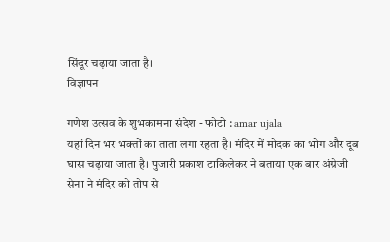सिंदूर चढ़ाया जाता है।
विज्ञापन

गणेश उत्सव के शुभकामना संदेश - फोटो : amar ujala
यहां दिन भर भक्तों का ताता लगा रहता है। मंदिर में मोदक का भोग और दूब घास चढ़ाया जाता है। पुजारी प्रकाश टाकिलेकर ने बताया एक बार अंग्रेजी सेना ने मंदिर को तोप से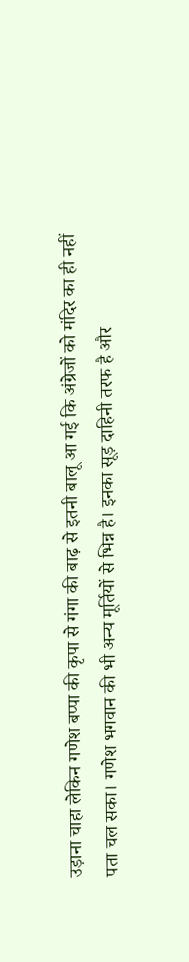उड़ाना चाहा लेकिन गणेश बप्पा की कृपा से गंगा की बाढ़ से इतनी बालू आ गई कि अंग्रेजों को मंदिर का ही नहीं पता चल सका। गणेश भगवान की भी अन्य मूर्तियों से भिन्न है। इनका सूड़ दाहिनी तरफ है और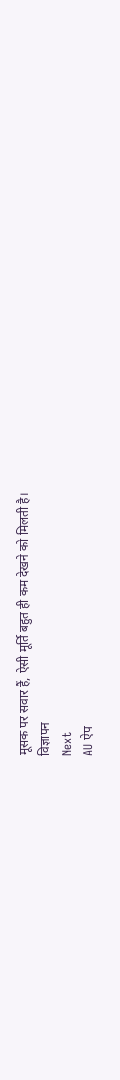मूसक पर सवार हैं, ऐसी मूर्ति बहुत ही कम देखने को मिलती है।
विज्ञापन
Next
AU ऐप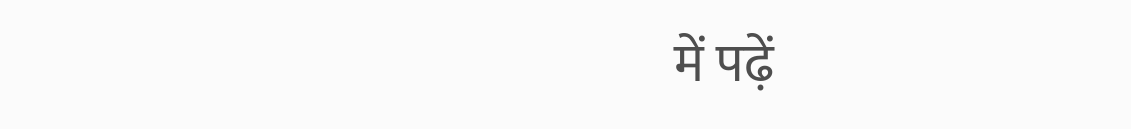में पढ़ें